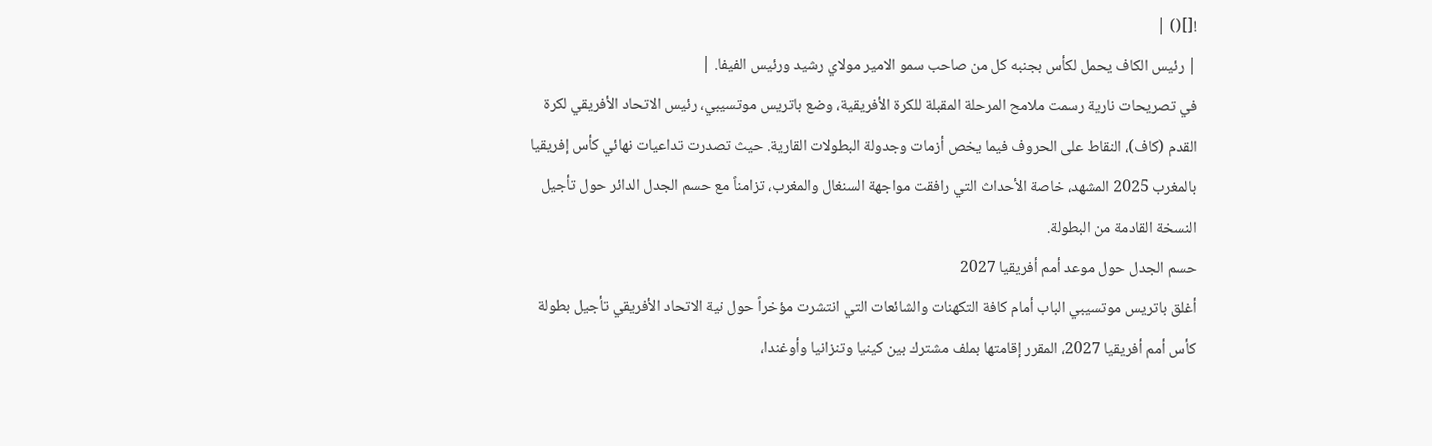![]() |
| رئيس الكاف يحمل لكأس بجنبه كل من صاحب سمو الامير مولاي رشيد ورئيس الفيفا. |
في تصريحات نارية رسمت ملامح المرحلة المقبلة للكرة الأفريقية، وضع باتريس موتسيبي، رئيس الاتحاد الأفريقي لكرة القدم (كاف)، النقاط على الحروف فيما يخص أزمات وجدولة البطولات القارية. حيث تصدرت تداعيات نهائي كأس إفريقيا بالمغرب 2025 المشهد، خاصة الأحداث التي رافقت مواجهة السنغال والمغرب، تزامناً مع حسم الجدل الدائر حول تأجيل النسخة القادمة من البطولة.
حسم الجدل حول موعد أمم أفريقيا 2027
أغلق باتريس موتسيبي الباب أمام كافة التكهنات والشائعات التي انتشرت مؤخراً حول نية الاتحاد الأفريقي تأجيل بطولة كأس أمم أفريقيا 2027، المقرر إقامتها بملف مشترك بين كينيا وتنزانيا وأوغندا،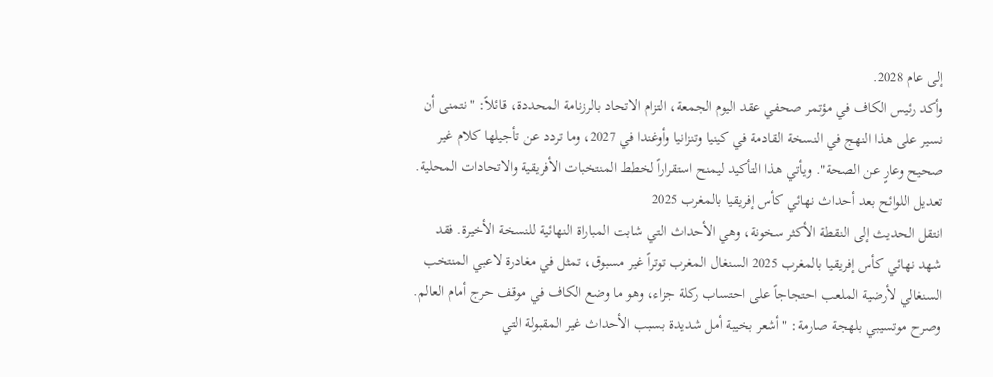إلى عام 2028.
وأكد رئيس الكاف في مؤتمر صحفي عقد اليوم الجمعة، التزام الاتحاد بالرزنامة المحددة، قائلاً: "نتمنى أن نسير على هذا النهج في النسخة القادمة في كينيا وتنزانيا وأوغندا في 2027، وما تردد عن تأجيلها كلام غير صحيح وعارٍ عن الصحة". ويأتي هذا التأكيد ليمنح استقراراً لخطط المنتخبات الأفريقية والاتحادات المحلية.
تعديل اللوائح بعد أحداث نهائي كأس إفريقيا بالمغرب 2025
انتقل الحديث إلى النقطة الأكثر سخونة، وهي الأحداث التي شابت المباراة النهائية للنسخة الأخيرة. فقد شهد نهائي كأس إفريقيا بالمغرب 2025 السنغال المغرب توتراً غير مسبوق، تمثل في مغادرة لاعبي المنتخب السنغالي لأرضية الملعب احتجاجاً على احتساب ركلة جزاء، وهو ما وضع الكاف في موقف حرج أمام العالم.
وصرح موتسيبي بلهجة صارمة: "أشعر بخيبة أمل شديدة بسبب الأحداث غير المقبولة التي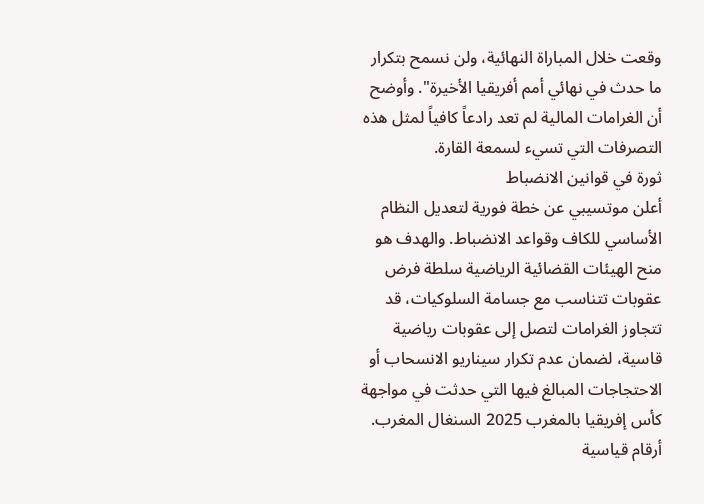وقعت خلال المباراة النهائية، ولن نسمح بتكرار ما حدث في نهائي أمم أفريقيا الأخيرة". وأوضح أن الغرامات المالية لم تعد رادعاً كافياً لمثل هذه التصرفات التي تسيء لسمعة القارة.
ثورة في قوانين الانضباط
أعلن موتسيبي عن خطة فورية لتعديل النظام الأساسي للكاف وقواعد الانضباط. والهدف هو منح الهيئات القضائية الرياضية سلطة فرض عقوبات تتناسب مع جسامة السلوكيات، قد تتجاوز الغرامات لتصل إلى عقوبات رياضية قاسية، لضمان عدم تكرار سيناريو الانسحاب أو الاحتجاجات المبالغ فيها التي حدثت في مواجهة كأس إفريقيا بالمغرب 2025 السنغال المغرب.
أرقام قياسية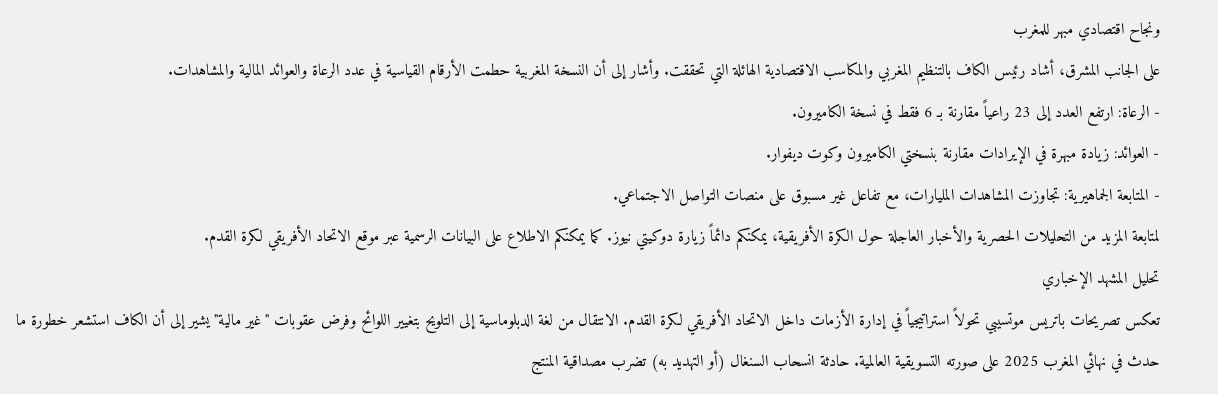ونجاح اقتصادي مبهر للمغرب
على الجانب المشرق، أشاد رئيس الكاف بالتنظيم المغربي والمكاسب الاقتصادية الهائلة التي تحققت. وأشار إلى أن النسخة المغربية حطمت الأرقام القياسية في عدد الرعاة والعوائد المالية والمشاهدات.
- الرعاة: ارتفع العدد إلى 23 راعياً مقارنة بـ 6 فقط في نسخة الكاميرون.
- العوائد: زيادة مبهرة في الإيرادات مقارنة بنسختي الكاميرون وكوت ديفوار.
- المتابعة الجماهيرية: تجاوزت المشاهدات المليارات، مع تفاعل غير مسبوق على منصات التواصل الاجتماعي.
لمتابعة المزيد من التحليلات الحصرية والأخبار العاجلة حول الكرة الأفريقية، يمكنكم دائماً زيارة دوكيتي نيوز. كما يمكنكم الاطلاع على البيانات الرسمية عبر موقع الاتحاد الأفريقي لكرة القدم.
تحليل المشهد الإخباري
تعكس تصريحات باتريس موتسيبي تحولاً استراتيجياً في إدارة الأزمات داخل الاتحاد الأفريقي لكرة القدم. الانتقال من لغة الدبلوماسية إلى التلويح بتغيير اللوائح وفرض عقوبات "غير مالية" يشير إلى أن الكاف استشعر خطورة ما حدث في نهائي المغرب 2025 على صورته التسويقية العالمية. حادثة انسحاب السنغال (أو التهديد به) تضرب مصداقية المنتج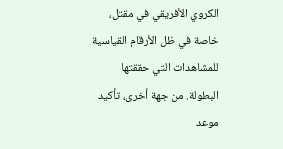الكروي الأفريقي في مقتل، خاصة في ظل الأرقام القياسية للمشاهدات التي حققتها البطولة. من جهة أخرى، تأكيد موعد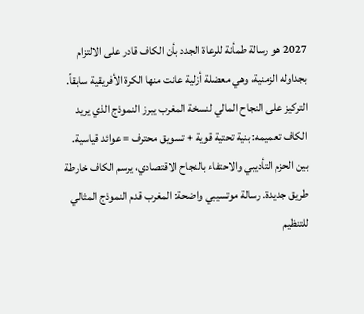2027 هو رسالة طمأنة للرعاة الجدد بأن الكاف قادر على الالتزام بجداوله الزمنية، وهي معضلة أزلية عانت منها الكرة الأفريقية سابقاً. التركيز على النجاح المالي لنسخة المغرب يبرز النموذج الذي يريد الكاف تعميمه: بنية تحتية قوية + تسويق محترف = عوائد قياسية.
بين الحزم التأديبي والاحتفاء بالنجاح الاقتصادي، يرسم الكاف خارطة طريق جديدة. رسالة موتسيبي واضحة: المغرب قدم النموذج المثالي للتنظيم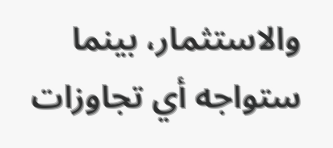والاستثمار، بينما ستواجه أي تجاوزات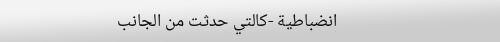انضباطية -كالتي حدثت من الجانب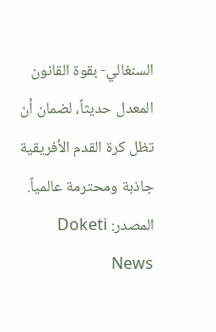السنغالي- بقوة القانون المعدل حديثاً، لضمان أن تظل كرة القدم الأفريقية جاذبة ومحترمة عالمياً.
المصدر: Doketi News